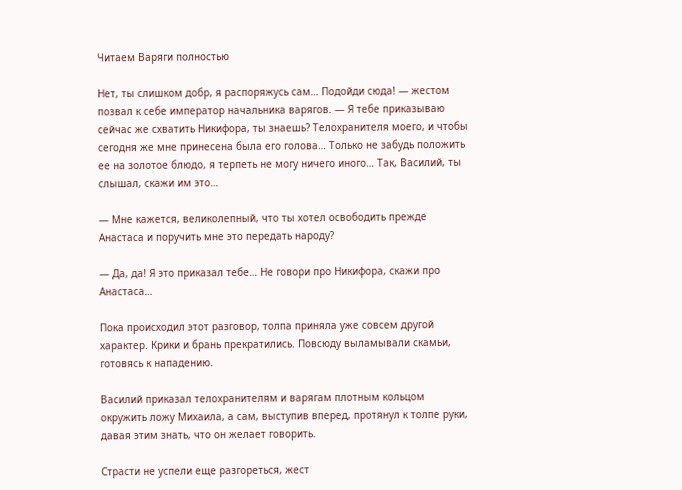Читаем Варяги полностью

Нет, ты слишком добр, я распоряжусь сам… Подойди сюда! — жестом позвал к себе император начальника варягов. — Я тебе приказываю сейчас же схватить Никифора, ты знаешь? Телохранителя моего, и чтобы сегодня же мне принесена была его голова… Только не забудь положить ее на золотое блюдо, я терпеть не могу ничего иного… Так, Василий, ты слышал, скажи им это…

— Мне кажется, великолепный, что ты хотел освободить прежде Анастаса и поручить мне это передать народу?

— Да, да! Я это приказал тебе… Не говори про Никифора, скажи про Анастаса…

Пока происходил этот разговор, толпа приняла уже совсем другой характер. Крики и брань прекратились. Повсюду выламывали скамьи, готовясь к нападению.

Василий приказал телохранителям и варягам плотным кольцом окружить ложу Михаила, а сам, выступив вперед, протянул к толпе руки, давая этим знать, что он желает говорить.

Страсти не успели еще разгореться, жест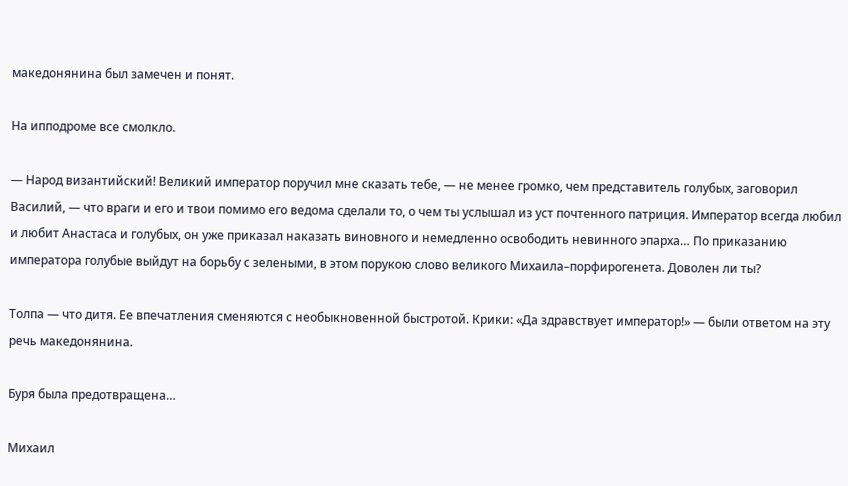македонянина был замечен и понят.

На ипподроме все смолкло.

— Народ византийский! Великий император поручил мне сказать тебе, — не менее громко, чем представитель голубых, заговорил Василий, — что враги и его и твои помимо его ведома сделали то, о чем ты услышал из уст почтенного патриция. Император всегда любил и любит Анастаса и голубых, он уже приказал наказать виновного и немедленно освободить невинного эпарха… По приказанию императора голубые выйдут на борьбу с зелеными, в этом порукою слово великого Михаила–порфирогенета. Доволен ли ты?

Толпа — что дитя. Ее впечатления сменяются с необыкновенной быстротой. Крики: «Да здравствует император!» — были ответом на эту речь македонянина.

Буря была предотвращена…

Михаил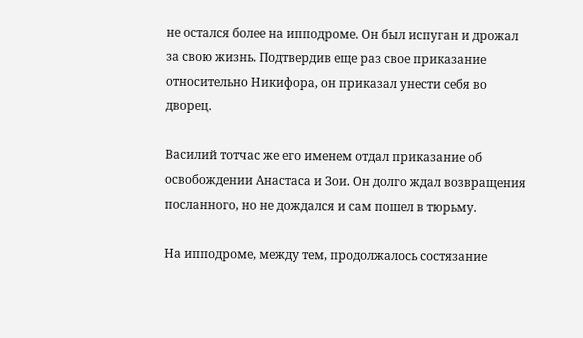не остался более на ипподроме. Он был испуган и дрожал за свою жизнь. Подтвердив еще раз свое приказание относительно Никифора, он приказал унести себя во дворец.

Василий тотчас же его именем отдал приказание об освобождении Анастаса и Зои. Он долго ждал возвращения посланного, но не дождался и сам пошел в тюрьму.

На ипподроме, между тем, продолжалось состязание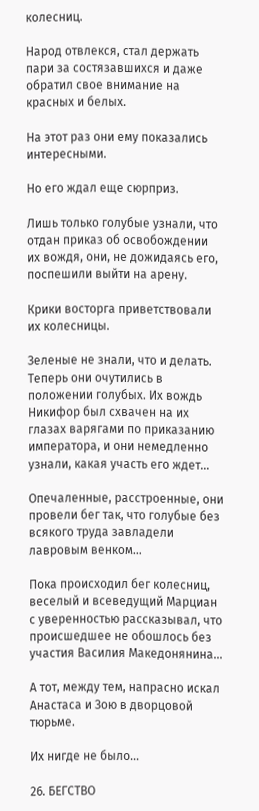колесниц.

Народ отвлекся, стал держать пари за состязавшихся и даже обратил свое внимание на красных и белых.

На этот раз они ему показались интересными.

Но его ждал еще сюрприз.

Лишь только голубые узнали, что отдан приказ об освобождении их вождя, они, не дожидаясь его, поспешили выйти на арену.

Крики восторга приветствовали их колесницы.

Зеленые не знали, что и делать. Теперь они очутились в положении голубых. Их вождь Никифор был схвачен на их глазах варягами по приказанию императора, и они немедленно узнали, какая участь его ждет…

Опечаленные, расстроенные, они провели бег так, что голубые без всякого труда завладели лавровым венком…

Пока происходил бег колесниц, веселый и всеведущий Марциан с уверенностью рассказывал, что происшедшее не обошлось без участия Василия Македонянина…

А тот, между тем, напрасно искал Анастаса и Зою в дворцовой тюрьме.

Их нигде не было…

26. БЕГСТВО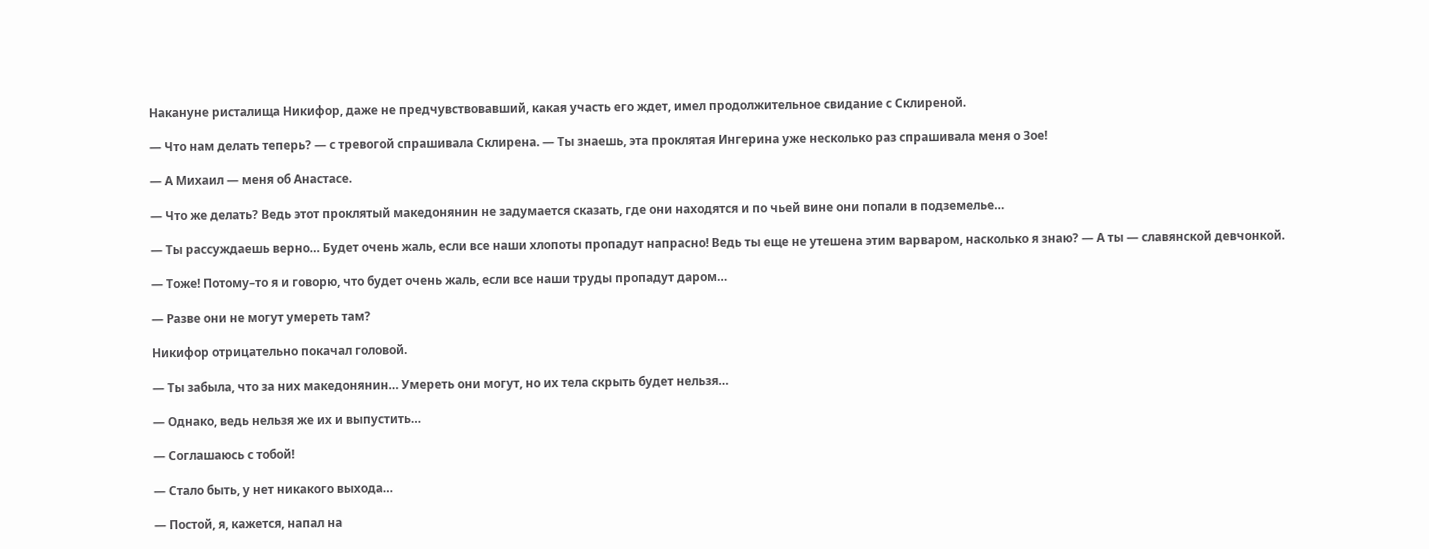Накануне ристалища Никифор, даже не предчувствовавший, какая участь его ждет, имел продолжительное свидание с Склиреной.

— Что нам делать теперь? — с тревогой спрашивала Склирена. — Ты знаешь, эта проклятая Ингерина уже несколько раз спрашивала меня о Зое!

— А Михаил — меня об Анастасе.

— Что же делать? Ведь этот проклятый македонянин не задумается сказать, где они находятся и по чьей вине они попали в подземелье…

— Ты рассуждаешь верно… Будет очень жаль, если все наши хлопоты пропадут напрасно! Ведь ты еще не утешена этим варваром, насколько я знаю? — А ты — славянской девчонкой.

— Тоже! Потому–то я и говорю, что будет очень жаль, если все наши труды пропадут даром…

— Разве они не могут умереть там?

Никифор отрицательно покачал головой.

— Ты забыла, что за них македонянин… Умереть они могут, но их тела скрыть будет нельзя…

— Однако, ведь нельзя же их и выпустить…

— Соглашаюсь с тобой!

— Стало быть, у нет никакого выхода…

— Постой, я, кажется, напал на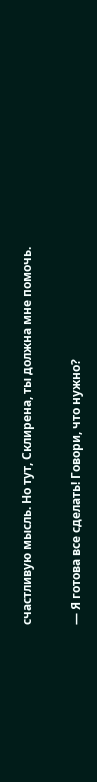счастливую мысль. Но тут, Склирена, ты должна мне помочь.

— Я готова все сделать! Говори, что нужно?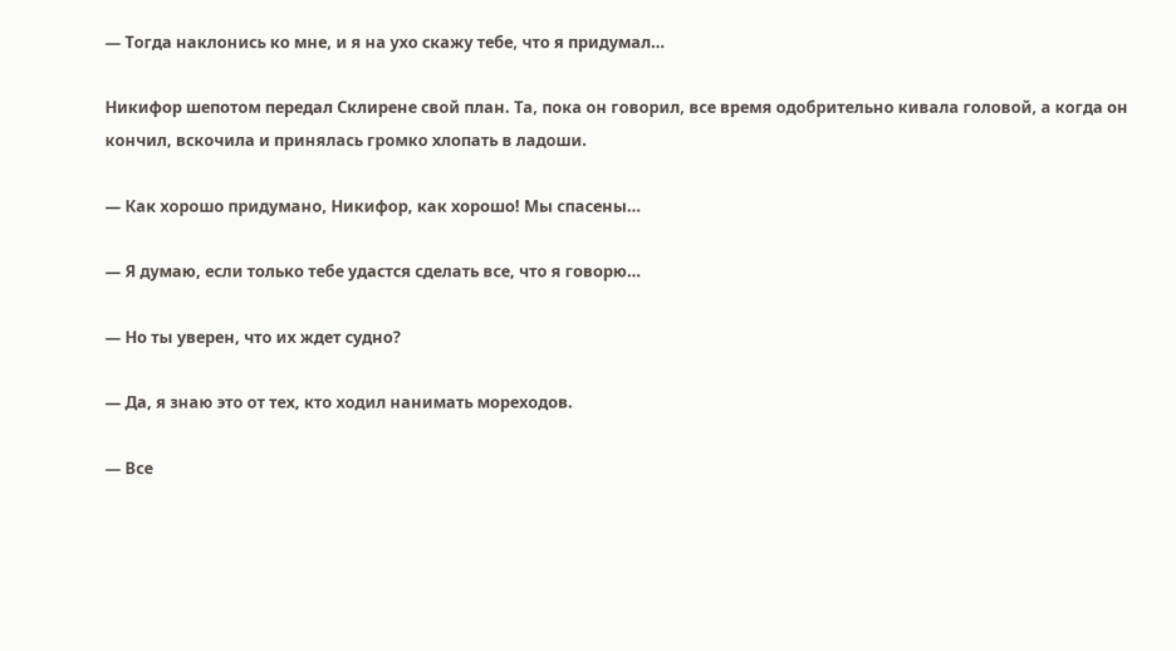— Тогда наклонись ко мне, и я на ухо скажу тебе, что я придумал…

Никифор шепотом передал Склирене свой план. Та, пока он говорил, все время одобрительно кивала головой, а когда он кончил, вскочила и принялась громко хлопать в ладоши.

— Как хорошо придумано, Никифор, как хорошо! Мы спасены…

— Я думаю, если только тебе удастся сделать все, что я говорю…

— Но ты уверен, что их ждет судно?

— Да, я знаю это от тех, кто ходил нанимать мореходов.

— Все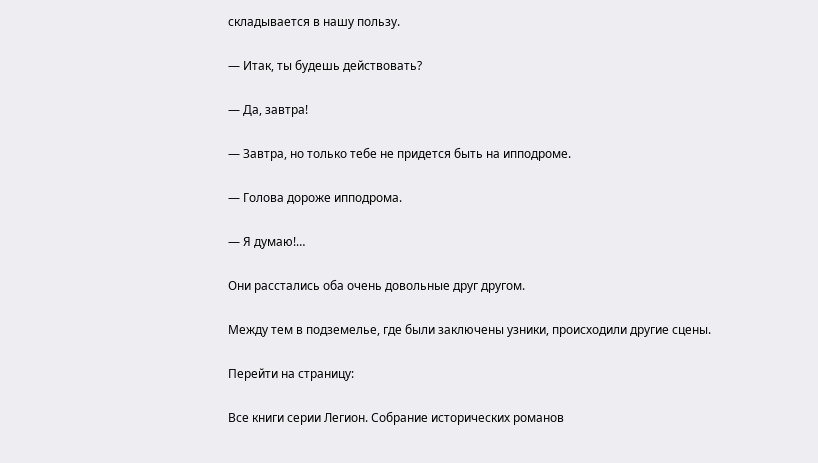складывается в нашу пользу.

— Итак, ты будешь действовать?

— Да, завтра!

— Завтра, но только тебе не придется быть на ипподроме.

— Голова дороже ипподрома.

— Я думаю!…

Они расстались оба очень довольные друг другом.

Между тем в подземелье, где были заключены узники, происходили другие сцены.

Перейти на страницу:

Все книги серии Легион. Собрание исторических романов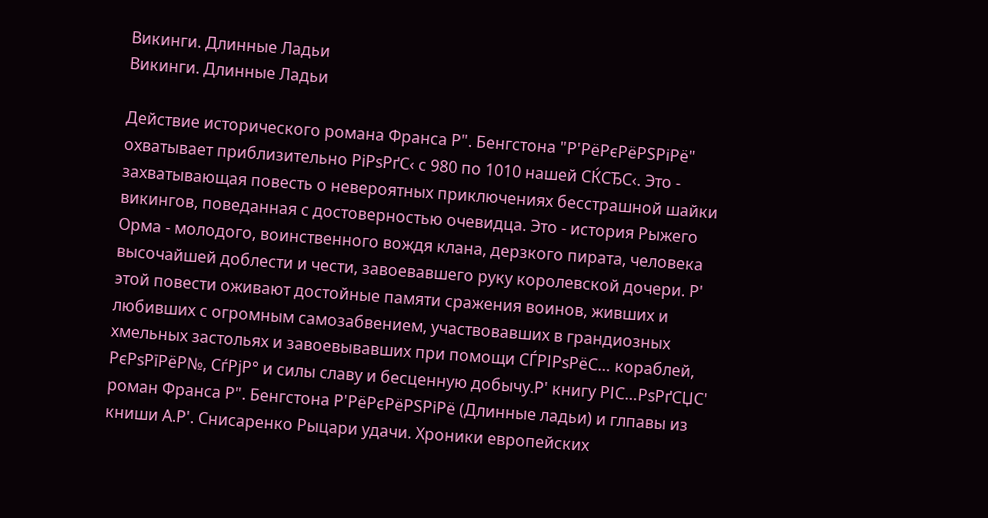Викинги. Длинные Ладьи
Викинги. Длинные Ладьи

Действие исторического романа Франса Р". Бенгстона "Р'РёРєРёРЅРіРё" охватывает приблизительно РіРѕРґС‹ с 980 по 1010 нашей СЌСЂС‹. Это - захватывающая повесть о невероятных приключениях бесстрашной шайки викингов, поведанная с достоверностью очевидца. Это - история Рыжего Орма - молодого, воинственного вождя клана, дерзкого пирата, человека высочайшей доблести и чести, завоевавшего руку королевской дочери. Р' этой повести оживают достойные памяти сражения воинов, живших и любивших с огромным самозабвением, участвовавших в грандиозных хмельных застольях и завоевывавших при помощи СЃРІРѕРёС… кораблей, РєРѕРїРёР№, СѓРјР° и силы славу и бесценную добычу.Р' книгу РІС…РѕРґСЏС' роман Франса Р". Бенгстона Р'РёРєРёРЅРіРё (Длинные ладьи) и глпавы из книши А.Р'. Снисаренко Рыцари удачи. Хроники европейских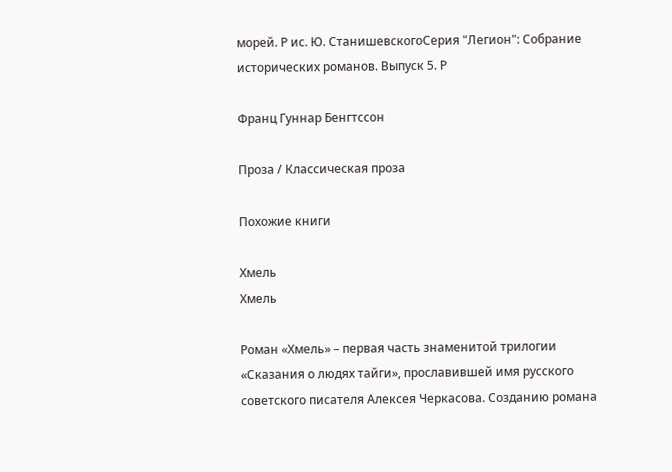морей. Р ис. Ю. СтанишевскогоСерия "Легион": Собрание исторических романов. Выпуск 5. Р

Франц Гуннар Бенгтссон

Проза / Классическая проза

Похожие книги

Хмель
Хмель

Роман «Хмель» – первая часть знаменитой трилогии «Сказания о людях тайги», прославившей имя русского советского писателя Алексея Черкасова. Созданию романа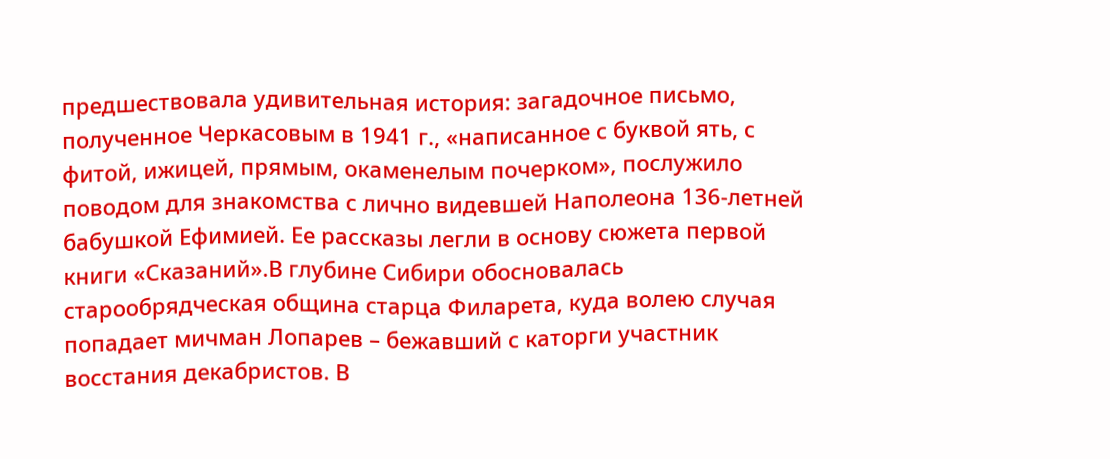предшествовала удивительная история: загадочное письмо, полученное Черкасовым в 1941 г., «написанное с буквой ять, с фитой, ижицей, прямым, окаменелым почерком», послужило поводом для знакомства с лично видевшей Наполеона 136-летней бабушкой Ефимией. Ее рассказы легли в основу сюжета первой книги «Сказаний».В глубине Сибири обосновалась старообрядческая община старца Филарета, куда волею случая попадает мичман Лопарев – бежавший с каторги участник восстания декабристов. В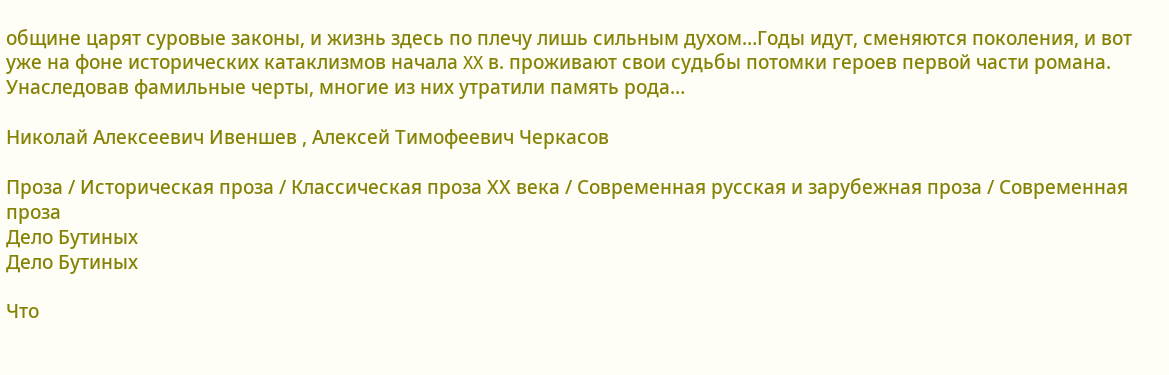общине царят суровые законы, и жизнь здесь по плечу лишь сильным духом…Годы идут, сменяются поколения, и вот уже на фоне исторических катаклизмов начала XX в. проживают свои судьбы потомки героев первой части романа. Унаследовав фамильные черты, многие из них утратили память рода…

Николай Алексеевич Ивеншев , Алексей Тимофеевич Черкасов

Проза / Историческая проза / Классическая проза ХX века / Современная русская и зарубежная проза / Современная проза
Дело Бутиных
Дело Бутиных

Что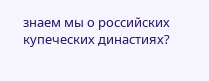знаем мы о российских купеческих династиях?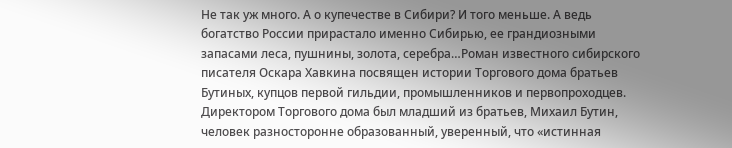Не так уж много. А о купечестве в Сибири? И того меньше. А ведь богатство России прирастало именно Сибирью, ее грандиозными запасами леса, пушнины, золота, серебра…Роман известного сибирского писателя Оскара Хавкина посвящен истории Торгового дома братьев Бутиных, купцов первой гильдии, промышленников и первопроходцев. Директором Торгового дома был младший из братьев, Михаил Бутин, человек разносторонне образованный, уверенный, что «истинная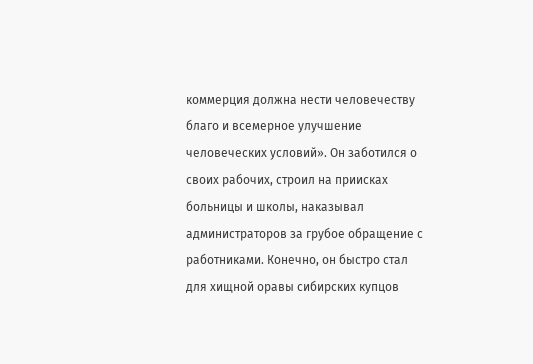коммерция должна нести человечеству благо и всемерное улучшение человеческих условий». Он заботился о своих рабочих, строил на приисках больницы и школы, наказывал администраторов за грубое обращение с работниками. Конечно, он быстро стал для хищной оравы сибирских купцов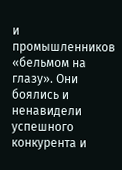и промышленников «бельмом на глазу». Они боялись и ненавидели успешного конкурента и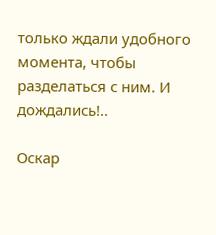только ждали удобного момента, чтобы разделаться с ним. И дождались!..

Оскар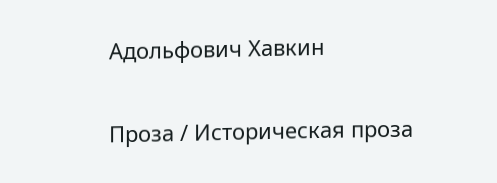Адольфович Хавкин

Проза / Историческая проза